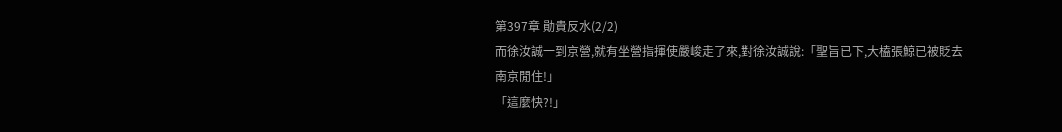第397章 勛貴反水(2/2)
而徐汝誠一到京營,就有坐營指揮使嚴峻走了來,對徐汝誠說:「聖旨已下,大榼張鯨已被貶去南京閒住!」
「這麼快?!」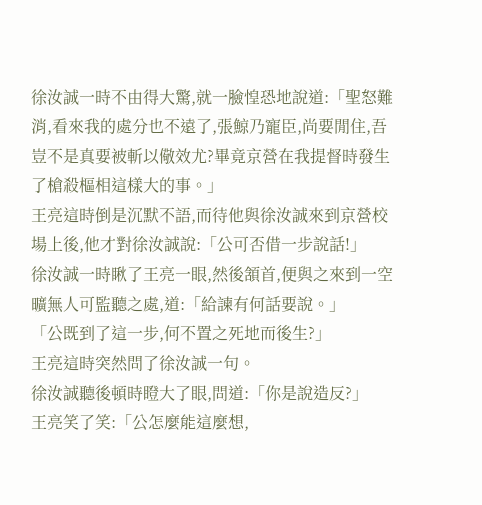徐汝誠一時不由得大驚,就一臉惶恐地說道:「聖怒難消,看來我的處分也不遠了,張鯨乃寵臣,尚要閒住,吾豈不是真要被斬以儆效尤?畢竟京營在我提督時發生了槍殺樞相這樣大的事。」
王亮這時倒是沉默不語,而待他與徐汝誠來到京營校場上後,他才對徐汝誠說:「公可否借一步說話!」
徐汝誠一時瞅了王亮一眼,然後頷首,便與之來到一空曠無人可監聽之處,道:「給諫有何話要說。」
「公既到了這一步,何不置之死地而後生?」
王亮這時突然問了徐汝誠一句。
徐汝誠聽後頓時瞪大了眼,問道:「你是說造反?」
王亮笑了笑:「公怎麼能這麼想,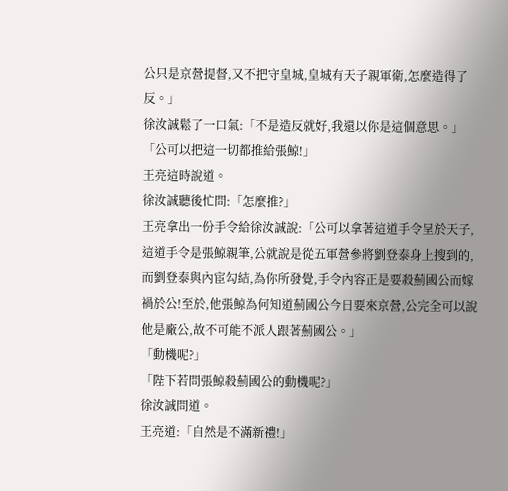公只是京營提督,又不把守皇城,皇城有天子親軍衛,怎麼造得了反。」
徐汝誠鬆了一口氣:「不是造反就好,我還以你是這個意思。」
「公可以把這一切都推給張鯨!」
王亮這時說道。
徐汝誠聽後忙問:「怎麼推?」
王亮拿出一份手令給徐汝誠說:「公可以拿著這道手令呈於天子,這道手令是張鯨親筆,公就說是從五軍營參將劉登泰身上搜到的,而劉登泰與內宦勾結,為你所發覺,手令內容正是要殺薊國公而嫁禍於公!至於,他張鯨為何知道薊國公今日要來京營,公完全可以說他是廠公,故不可能不派人跟著薊國公。」
「動機呢?」
「陛下若問張鯨殺薊國公的動機呢?」
徐汝誠問道。
王亮道:「自然是不滿新禮!」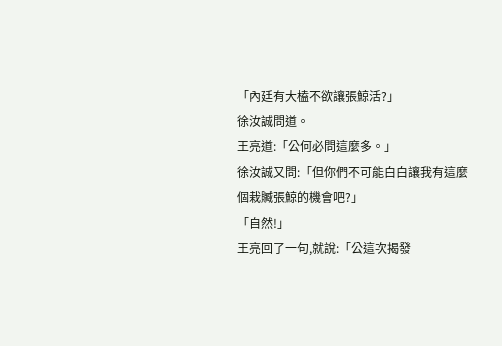「內廷有大榼不欲讓張鯨活?」
徐汝誠問道。
王亮道:「公何必問這麼多。」
徐汝誠又問:「但你們不可能白白讓我有這麼個栽贓張鯨的機會吧?」
「自然!」
王亮回了一句,就說:「公這次揭發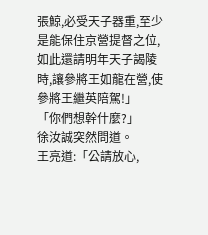張鯨,必受天子器重,至少是能保住京營提督之位,如此還請明年天子謁陵時,讓參將王如龍在營,使參將王繼英陪駕!」
「你們想幹什麼?」
徐汝誠突然問道。
王亮道:「公請放心,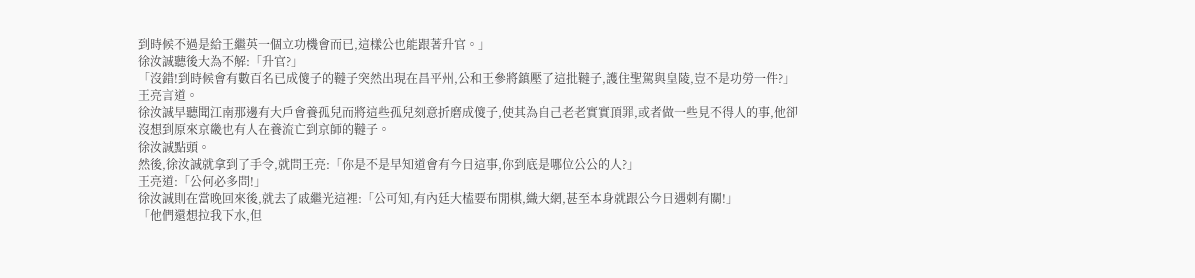到時候不過是給王繼英一個立功機會而已,這樣公也能跟著升官。」
徐汝誠聽後大為不解:「升官?」
「沒錯!到時候會有數百名已成傻子的韃子突然出現在昌平州,公和王參將鎮壓了這批韃子,護住聖駕與皇陵,豈不是功勞一件?」
王亮言道。
徐汝誠早聽聞江南那邊有大戶會養孤兒而將這些孤兒刻意折磨成傻子,使其為自己老老實實頂罪,或者做一些見不得人的事,他卻沒想到原來京畿也有人在養流亡到京師的韃子。
徐汝誠點頭。
然後,徐汝誠就拿到了手令,就問王亮:「你是不是早知道會有今日這事,你到底是哪位公公的人?」
王亮道:「公何必多問!」
徐汝誠則在當晚回來後,就去了戚繼光這裡:「公可知,有內廷大榼要布閒棋,織大網,甚至本身就跟公今日遇刺有關!」
「他們還想拉我下水,但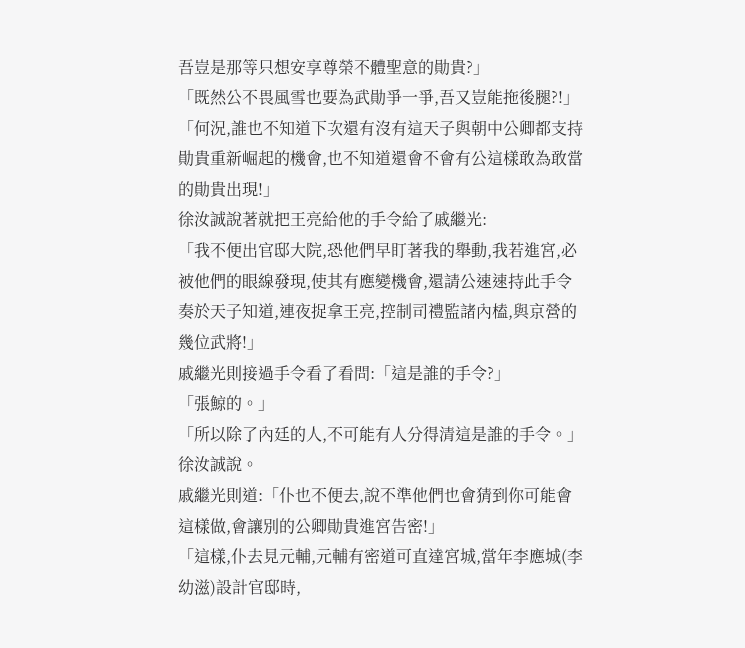吾豈是那等只想安享尊榮不體聖意的勛貴?」
「既然公不畏風雪也要為武勛爭一爭,吾又豈能拖後腿?!」
「何況,誰也不知道下次還有沒有這天子與朝中公卿都支持勛貴重新崛起的機會,也不知道還會不會有公這樣敢為敢當的勛貴出現!」
徐汝誠說著就把王亮給他的手令給了戚繼光:
「我不便出官邸大院,恐他們早盯著我的舉動,我若進宮,必被他們的眼線發現,使其有應變機會,還請公速速持此手令奏於天子知道,連夜捉拿王亮,控制司禮監諸內榼,與京營的幾位武將!」
戚繼光則接過手令看了看問:「這是誰的手令?」
「張鯨的。」
「所以除了內廷的人,不可能有人分得清這是誰的手令。」
徐汝誠說。
戚繼光則道:「仆也不便去,說不準他們也會猜到你可能會這樣做,會讓別的公卿勛貴進宮告密!」
「這樣,仆去見元輔,元輔有密道可直達宮城,當年李應城(李幼滋)設計官邸時,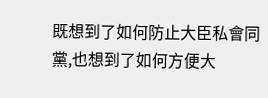既想到了如何防止大臣私會同黨,也想到了如何方便大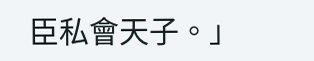臣私會天子。」